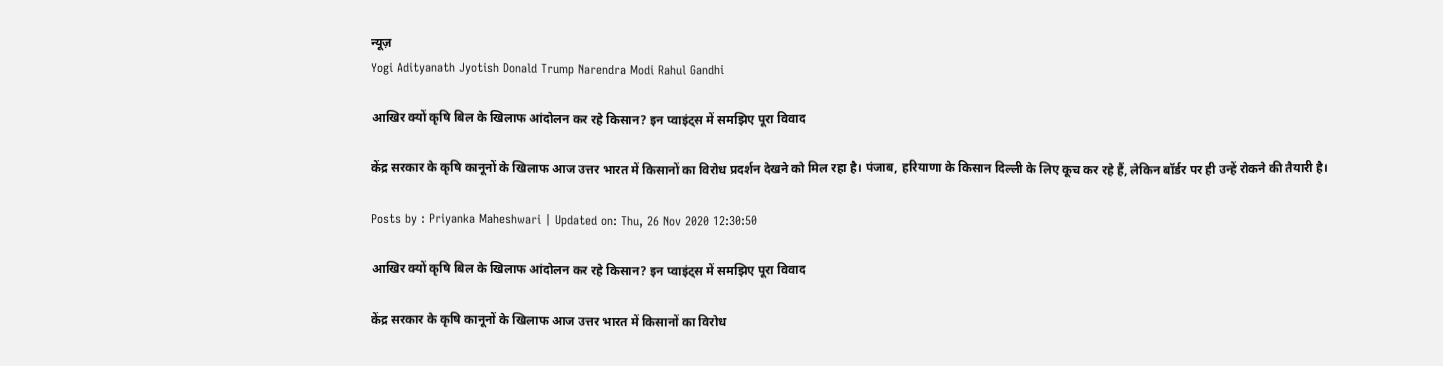न्यूज़
Yogi Adityanath Jyotish Donald Trump Narendra Modi Rahul Gandhi

आखिर क्यों कृषि बिल के खिलाफ आंदोलन कर रहे किसान? इन प्वाइंट्स में समझिए पूरा विवाद

केंद्र सरकार के कृषि कानूनों के खिलाफ आज उत्तर भारत में किसानों का विरोध प्रदर्शन देखने को मिल रहा है। पंजाब, हरियाणा के किसान दिल्ली के लिए कूच कर रहे हैं, लेकिन बॉर्डर पर ही उन्हें रोकने की तैयारी है।

Posts by : Priyanka Maheshwari | Updated on: Thu, 26 Nov 2020 12:30:50

आखिर क्यों कृषि बिल के खिलाफ आंदोलन कर रहे किसान? इन प्वाइंट्स में समझिए पूरा विवाद

केंद्र सरकार के कृषि कानूनों के खिलाफ आज उत्तर भारत में किसानों का विरोध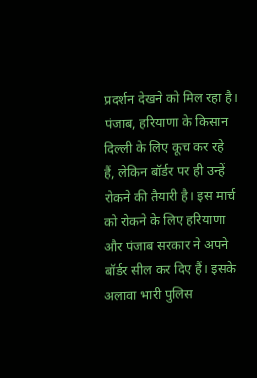प्रदर्शन देखने को मिल रहा है। पंजाब, हरियाणा के किसान दिल्ली के लिए कूच कर रहे हैं, लेकिन बॉर्डर पर ही उन्हें रोकने की तैयारी है। इस मार्च को रोकने के लिए हरियाणा और पंजाब सरकार ने अपने बॉर्डर सील कर दिए हैं। इसके अलावा भारी पुलिस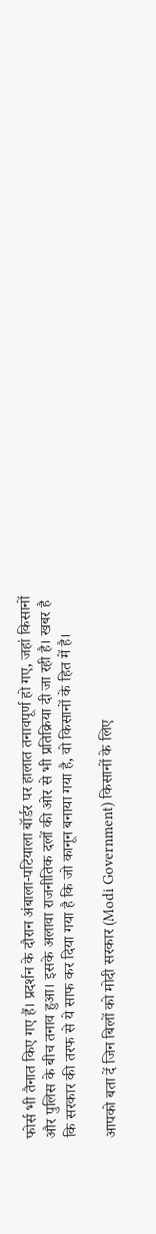फोर्स भी तैनात किए गए हैं। प्रदर्शन के दौरान अंबाला-पटियाला बॉर्डर पर हालात तनावपूर्ण हो गए, जहां किसानों और पुलिस के बीच तनाव हुआ। इसके अलावा राजनीतिक दलों की ओर से भी प्रतिक्रिया दी जा रही है। खबर है कि सरकार की तरफ से ये साफ कर दिया गया है कि जो कानून बनाया गया है, वो किसानों के हित में है।

आपको बता दें जिन बिलों को मोदी सरकार (Modi Government) किसानों के लिए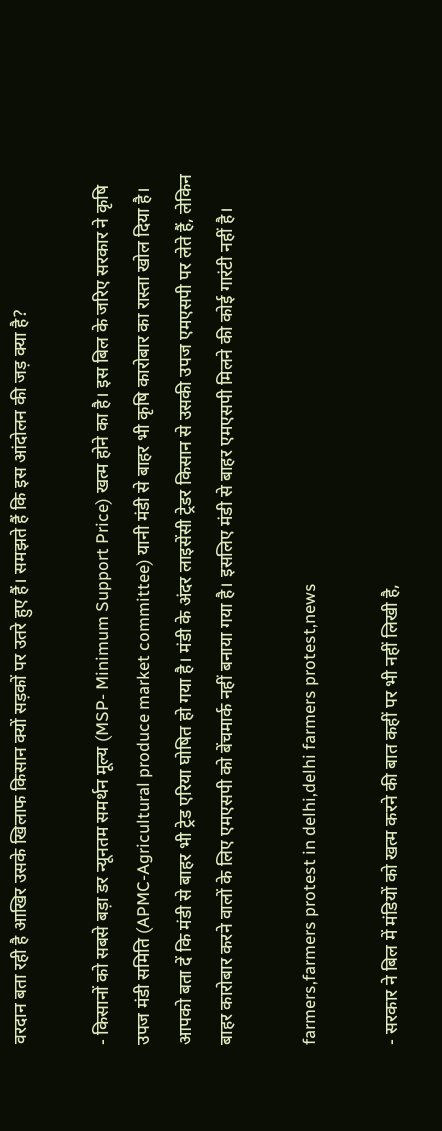वरदान बता रही है आखिर उसके खिलाफ किसान क्यों सड़कों पर उतरे हुए हैं। समझते हैं कि इस आंदोलन की जड़ क्या है?

- किसानों को सबसे बड़ा डर न्यूनतम समर्थन मूल्य (MSP- Minimum Support Price) खत्म होने का है। इस बिल के जरिए सरकार ने कृषि उपज मंडी समिति (APMC-Agricultural produce market committee) यानी मंडी से बाहर भी कृषि कारोबार का रास्ता खोल दिया है। आपको बता दें कि मंडी से बाहर भी ट्रेड एरिया घोषित हो गया है। मंडी के अंदर लाइसेंसी ट्रेडर किसान से उसकी उपज एमएसपी पर लेते हैं, लेकिन बाहर कारोबार करने वालों के लिए एमएसपी को बेंचमार्क नहीं बनाया गया है। इसलिए मंडी से बाहर एमएसपी मिलने की कोई गारंटी नहीं है।

farmers,farmers protest in delhi,delhi farmers protest,news

- सरकार ने बिल में मंडियों को खत्म करने की बात कहीं पर भी नहीं लिखी है,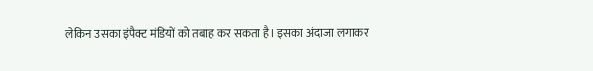लेकिन उसका इंपैक्ट मंडियों को तबाह कर सकता है। इसका अंदाजा लगाकर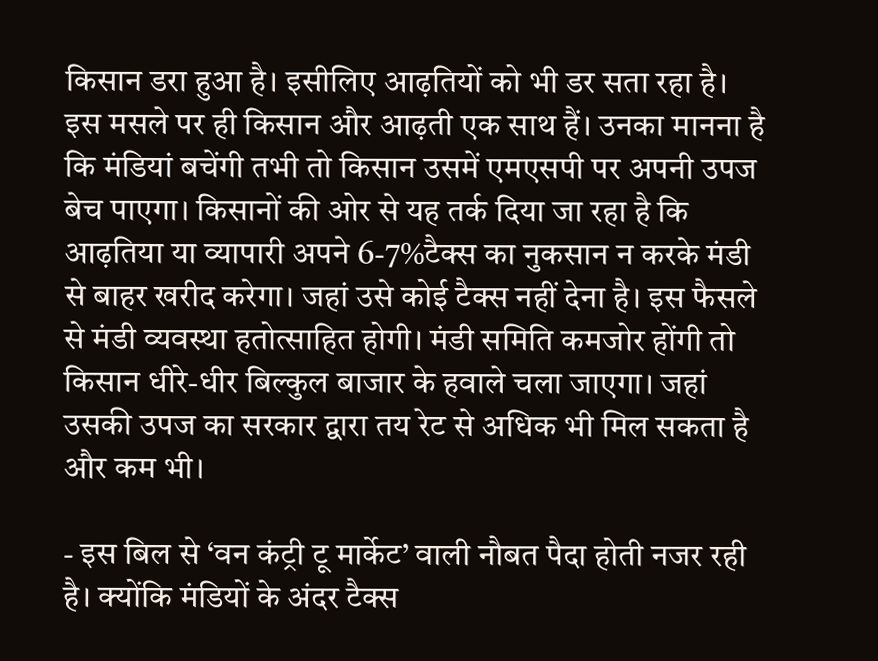किसान डरा हुआ है। इसीलिए आढ़तियों को भी डर सता रहा है। इस मसले पर ही किसान और आढ़ती एक साथ हैं। उनका मानना है कि मंडियां बचेंगी तभी तो किसान उसमें एमएसपी पर अपनी उपज बेच पाएगा। किसानों की ओर से यह तर्क दिया जा रहा है कि आढ़तिया या व्यापारी अपने 6-7%टैक्स का नुकसान न करके मंडी से बाहर खरीद करेगा। जहां उसे कोई टैक्स नहीं देना है। इस फैसले से मंडी व्यवस्था हतोत्साहित होगी। मंडी समिति कमजोर होंगी तो किसान धीरे-धीर बिल्कुल बाजार के हवाले चला जाएगा। जहां उसकी उपज का सरकार द्वारा तय रेट से अधिक भी मिल सकता है और कम भी।

- इस बिल से ‘वन कंट्री टू मार्केट’ वाली नौबत पैदा होती नजर रही है। क्योंकि मंडियों के अंदर टैक्स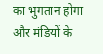का भुगतान होगा और मंडियों के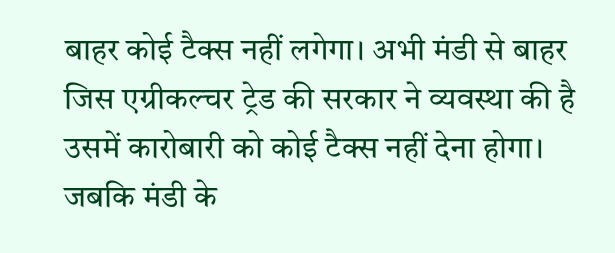बाहर कोई टैक्स नहीं लगेगा। अभी मंडी से बाहर जिस एग्रीकल्चर ट्रेड की सरकार ने व्यवस्था की है उसमें कारोबारी को कोई टैक्स नहीं देना होगा। जबकि मंडी के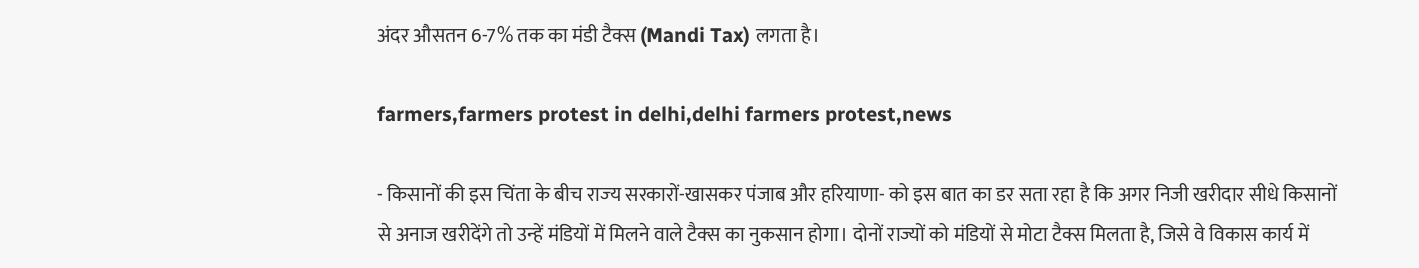अंदर औसतन 6-7% तक का मंडी टैक्स (Mandi Tax) लगता है।

farmers,farmers protest in delhi,delhi farmers protest,news

- किसानों की इस चिंता के बीच राज्‍य सरकारों-खासकर पंजाब और हरियाणा- को इस बात का डर सता रहा है कि अगर निजी खरीदार सीधे किसानों से अनाज खरीदेंगे तो उन्‍हें मंडियों में मिलने वाले टैक्‍स का नुकसान होगा। दोनों राज्यों को मंडियों से मोटा टैक्स मिलता है, जिसे वे विकास कार्य में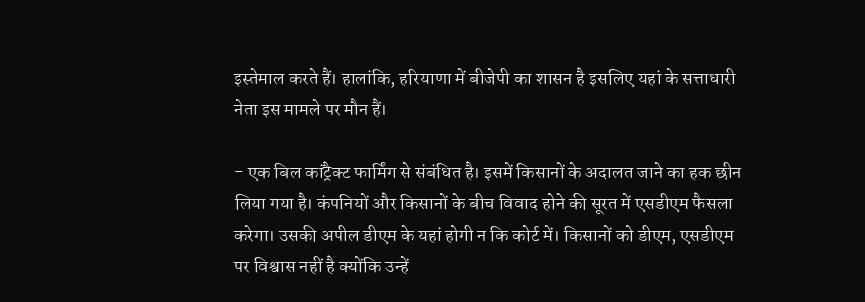इस्तेमाल करते हैं। हालांकि, हरियाणा में बीजेपी का शासन है इसलिए यहां के सत्ताधारी नेता इस मामले पर मौन हैं।

- एक बिल कांट्रैक्ट फार्मिंग से संबंधित है। इसमें किसानों के अदालत जाने का हक छीन लिया गया है। कंपनियों और किसानों के बीच विवाद होने की सूरत में एसडीएम फैसला करेगा। उसकी अपील डीएम के यहां होगी न कि कोर्ट में। किसानों को डीएम, एसडीएम पर विश्वास नहीं है क्योंकि उन्हें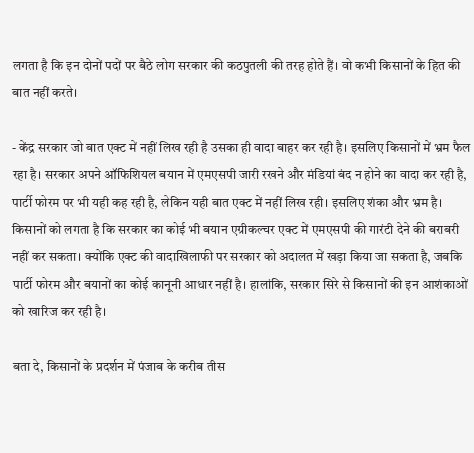लगता है कि इन दोनों पदों पर बैठे लोग सरकार की कठपुतली की तरह होते हैं। वो कभी किसानों के हित की बात नहीं करते।

- केंद्र सरकार जो बात एक्ट में नहीं लिख रही है उसका ही वादा बाहर कर रही है। इसलिए किसानों में भ्रम फैल रहा है। सरकार अपने ऑफिशियल बयान में एमएसपी जारी रखने और मंडियां बंद न होने का वादा कर रही है, पार्टी फोरम पर भी यही कह रही है, लेकिन यही बात एक्ट में नहीं लिख रही। इसलिए शंका और भ्रम है। किसानों को लगता है कि सरकार का कोई भी बयान एग्रीकल्चर एक्ट में एमएसपी की गारंटी देने की बराबरी नहीं कर सकता। क्योंकि एक्ट की वादाखिलाफी पर सरकार को अदालत में खड़ा किया जा सकता है, जबकि पार्टी फोरम और बयानों का कोई कानूनी आधार नहीं है। हालांकि, सरकार सिरे से किसानों की इन आशंकाओं को खारिज कर रही है।

बता दे, किसानों के प्रदर्शन में पंजाब के करीब तीस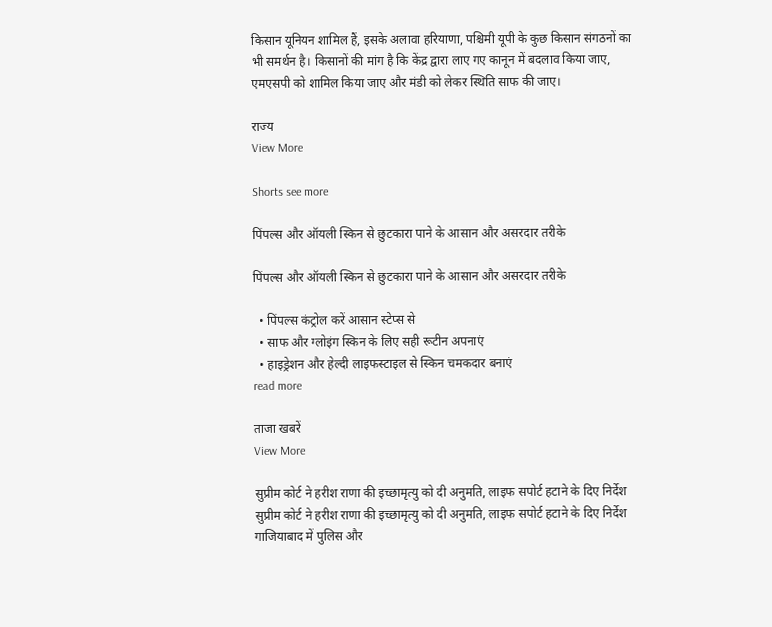किसान यूनियन शामिल हैं, इसके अलावा हरियाणा, पश्चिमी यूपी के कुछ किसान संगठनों का भी समर्थन है। किसानों की मांग है कि केंद्र द्वारा लाए गए कानून में बदलाव किया जाए, एमएसपी को शामिल किया जाए और मंडी को लेकर स्थिति साफ की जाए।

राज्य
View More

Shorts see more

पिंपल्स और ऑयली स्किन से छुटकारा पाने के आसान और असरदार तरीके

पिंपल्स और ऑयली स्किन से छुटकारा पाने के आसान और असरदार तरीके

  • पिंपल्स कंट्रोल करें आसान स्टेप्स से
  • साफ और ग्लोइंग स्किन के लिए सही रूटीन अपनाएं
  • हाइड्रेशन और हेल्दी लाइफस्टाइल से स्किन चमकदार बनाएं
read more

ताजा खबरें
View More

सुप्रीम कोर्ट ने हरीश राणा की इच्छामृत्यु को दी अनुमति, लाइफ सपोर्ट हटाने के दिए निर्देश
सुप्रीम कोर्ट ने हरीश राणा की इच्छामृत्यु को दी अनुमति, लाइफ सपोर्ट हटाने के दिए निर्देश
गाजियाबाद में पुलिस और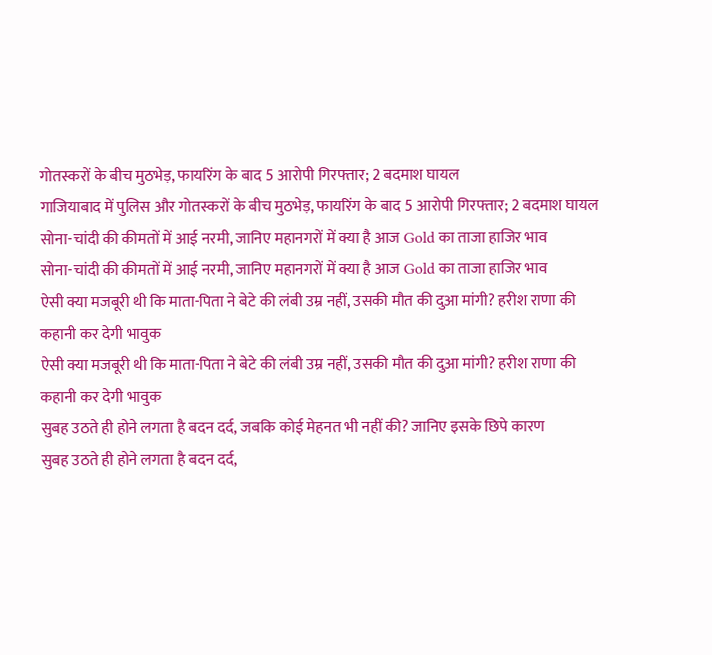गोतस्करों के बीच मुठभेड़, फायरिंग के बाद 5 आरोपी गिरफ्तार; 2 बदमाश घायल
गाजियाबाद में पुलिस और गोतस्करों के बीच मुठभेड़, फायरिंग के बाद 5 आरोपी गिरफ्तार; 2 बदमाश घायल
सोना-चांदी की कीमतों में आई नरमी, जानिए महानगरों में क्या है आज Gold का ताजा हाजिर भाव
सोना-चांदी की कीमतों में आई नरमी, जानिए महानगरों में क्या है आज Gold का ताजा हाजिर भाव
ऐसी क्या मजबूरी थी कि माता-पिता ने बेटे की लंबी उम्र नहीं, उसकी मौत की दुआ मांगी? हरीश राणा की कहानी कर देगी भावुक
ऐसी क्या मजबूरी थी कि माता-पिता ने बेटे की लंबी उम्र नहीं, उसकी मौत की दुआ मांगी? हरीश राणा की कहानी कर देगी भावुक
सुबह उठते ही होने लगता है बदन दर्द, जबकि कोई मेहनत भी नहीं की? जानिए इसके छिपे कारण
सुबह उठते ही होने लगता है बदन दर्द,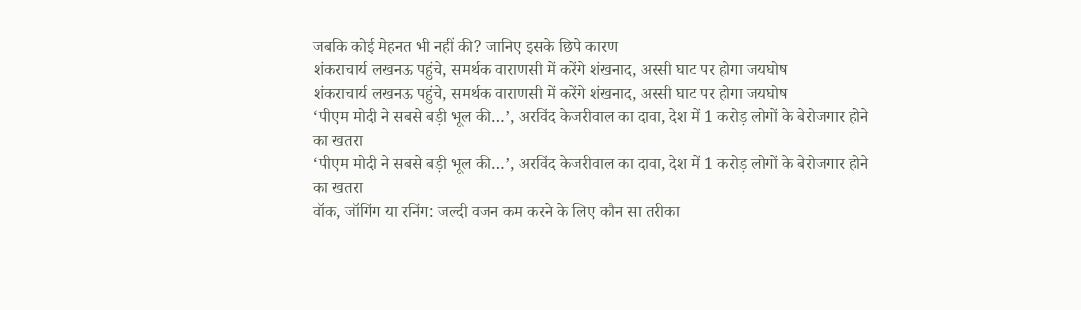जबकि कोई मेहनत भी नहीं की? जानिए इसके छिपे कारण
शंकराचार्य लखनऊ पहुंचे, समर्थक वाराणसी में करेंगे शंखनाद, अस्सी घाट पर होगा जयघोष
शंकराचार्य लखनऊ पहुंचे, समर्थक वाराणसी में करेंगे शंखनाद, अस्सी घाट पर होगा जयघोष
‘पीएम मोदी ने सबसे बड़ी भूल की…’, अरविंद केजरीवाल का दावा, देश में 1 करोड़ लोगों के बेरोजगार होने का खतरा
‘पीएम मोदी ने सबसे बड़ी भूल की…’, अरविंद केजरीवाल का दावा, देश में 1 करोड़ लोगों के बेरोजगार होने का खतरा
वॉक, जॉगिंग या रनिंग: जल्दी वजन कम करने के लिए कौन सा तरीका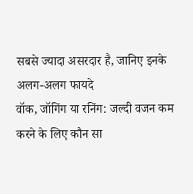सबसे ज्यादा असरदार है, जानिए इनके अलग-अलग फायदे
वॉक, जॉगिंग या रनिंग: जल्दी वजन कम करने के लिए कौन सा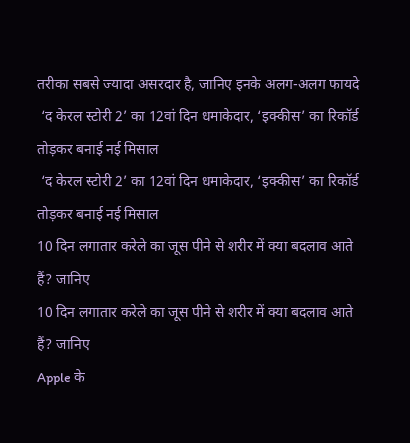तरीका सबसे ज्यादा असरदार है, जानिए इनके अलग-अलग फायदे
 ‘द केरल स्टोरी 2’ का 12वां दिन धमाकेदार, ‘इक्कीस’ का रिकॉर्ड तोड़कर बनाई नई मिसाल
 ‘द केरल स्टोरी 2’ का 12वां दिन धमाकेदार, ‘इक्कीस’ का रिकॉर्ड तोड़कर बनाई नई मिसाल
10 दिन लगातार करेले का जूस पीने से शरीर में क्या बदलाव आते हैं? जानिए
10 दिन लगातार करेले का जूस पीने से शरीर में क्या बदलाव आते हैं? जानिए
Apple के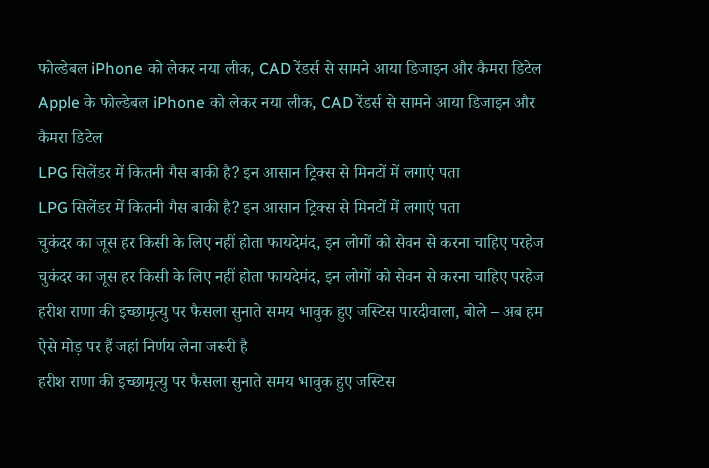फोल्डेबल iPhone को लेकर नया लीक, CAD रेंडर्स से सामने आया डिजाइन और कैमरा डिटेल
Apple के फोल्डेबल iPhone को लेकर नया लीक, CAD रेंडर्स से सामने आया डिजाइन और कैमरा डिटेल
LPG सिलेंडर में कितनी गैस बाकी है? इन आसान ट्रिक्स से मिनटों में लगाएं पता
LPG सिलेंडर में कितनी गैस बाकी है? इन आसान ट्रिक्स से मिनटों में लगाएं पता
चुकंदर का जूस हर किसी के लिए नहीं होता फायदेमंद, इन लोगों को सेवन से करना चाहिए परहेज
चुकंदर का जूस हर किसी के लिए नहीं होता फायदेमंद, इन लोगों को सेवन से करना चाहिए परहेज
हरीश राणा की इच्छामृत्यु पर फैसला सुनाते समय भावुक हुए जस्टिस पारदीवाला, बोले – अब हम ऐसे मोड़ पर हैं जहां निर्णय लेना जरूरी है
हरीश राणा की इच्छामृत्यु पर फैसला सुनाते समय भावुक हुए जस्टिस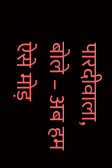पारदीवाला, बोले – अब हम ऐसे मोड़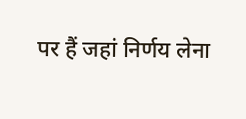पर हैं जहां निर्णय लेना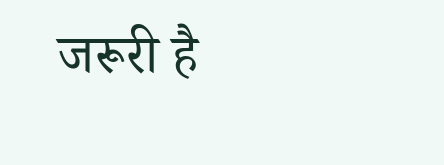जरूरी है